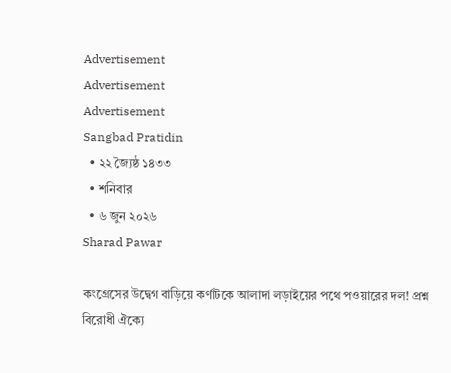Advertisement
Advertisement
Advertisement
Sangbad Pratidin
  • ২২ জ্যৈষ্ঠ ১৪৩৩
  • শনিবার
  • ৬ জুন ২০২৬
Sharad Pawar

কংগ্রেসের উদ্বেগ বাড়িয়ে কর্ণাটকে আলাদা লড়াইয়ের পথে পওয়ারের দল! প্রশ্ন বিরোধী ঐক্যে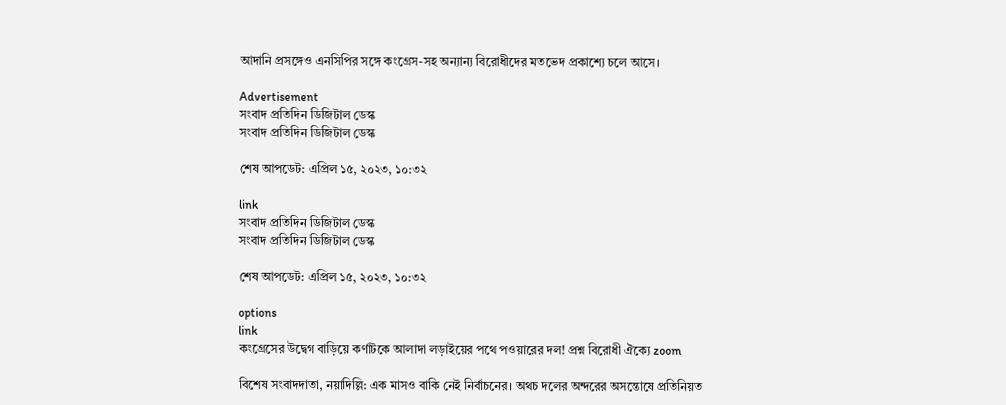আদানি প্রসঙ্গেও এনসিপির সঙ্গে কংগ্রেস-সহ অন্যান্য বিরোধীদের মতভেদ প্রকাশ্যে চলে আসে।

Advertisement
সংবাদ প্রতিদিন ডিজিটাল ডেস্ক
সংবাদ প্রতিদিন ডিজিটাল ডেস্ক

শেষ আপডেট: এপ্রিল ১৫, ২০২৩, ১০:৩২

link
সংবাদ প্রতিদিন ডিজিটাল ডেস্ক
সংবাদ প্রতিদিন ডিজিটাল ডেস্ক

শেষ আপডেট: এপ্রিল ১৫, ২০২৩, ১০:৩২

options
link
কংগ্রেসের উদ্বেগ বাড়িয়ে কর্ণাটকে আলাদা লড়াইয়ের পথে পওয়ারের দল! প্রশ্ন বিরোধী ঐক্যে zoom

বিশেষ সংবাদদাতা, নয়াদিল্লি: এক মাসও বাকি নেই নির্বাচনের। অথচ দলের অন্দরের অসন্তোষে প্রতিনিয়ত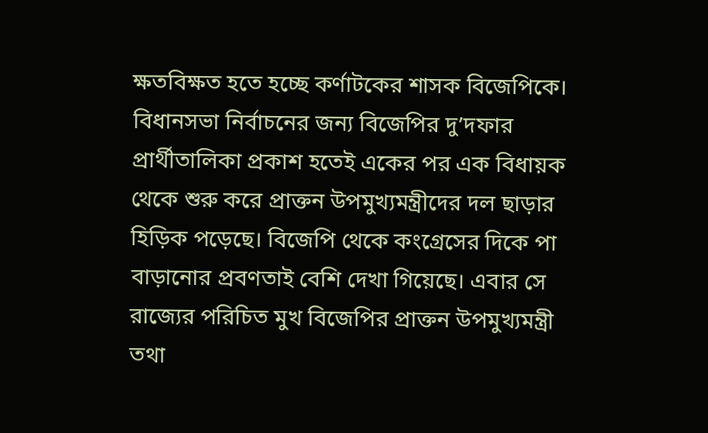ক্ষতবিক্ষত হতে হচ্ছে কর্ণাটকের শাসক বিজেপিকে। বিধানসভা নির্বাচনের জন্য বিজেপির দু’দফার প্রার্থীতালিকা প্রকাশ হতেই একের পর এক বিধায়ক থেকে শুরু করে প্রাক্তন উপমুখ্যমন্ত্রীদের দল ছাড়ার হিড়িক পড়েছে। বিজেপি থেকে কংগ্রেসের দিকে পা বাড়ানোর প্রবণতাই বেশি দেখা গিয়েছে। এবার সে রাজ্যের পরিচিত মুখ বিজেপির প্রাক্তন উপমুখ্যমন্ত্রী তথা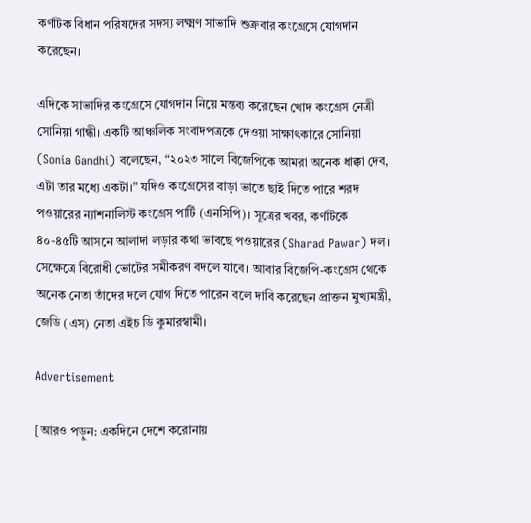কর্ণাটক বিধান পরিষদের সদস্য লক্ষ্মণ সাভাদি শুক্রবার কংগ্রেসে যোগদান করেছেন।

এদিকে সাভাদির কংগ্রেসে যোগদান নিয়ে মন্তব্য করেছেন খোদ কংগ্রেস নেত্রী সোনিয়া গান্ধী। একটি আঞ্চলিক সংবাদপত্রকে দেওয়া সাক্ষাৎকারে সোনিয়া (Sonia Gandhi) বলেছেন, “২০২৩ সালে বিজেপিকে আমরা অনেক ধাক্কা দেব, এটা তার মধ্যে একটা।” যদিও কংগ্রেসের বাড়া ভাতে ছাই দিতে পারে শরদ পওয়ারের ন্যাশনালিস্ট কংগ্রেস পার্টি (এনসিপি)। সূত্রের খবর, কর্ণাটকে ৪০-৪৫টি আসনে আলাদা লড়ার কথা ভাবছে পওয়ারের (Sharad Pawar) দল। সেক্ষেত্রে বিরোধী ভোটের সমীকরণ বদলে যাবে। আবার বিজেপি-কংগ্রেস থেকে অনেক নেতা তাঁদের দলে যোগ দিতে পারেন বলে দাবি করেছেন প্রাক্তন মুখ্যমন্ত্রী, জেডি (এস) নেতা এইচ ডি কুমারস্বামী।

Advertisement

[আরও পড়ুন: একদিনে দেশে করোনায়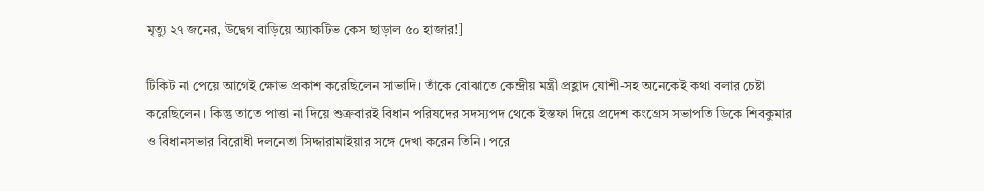মৃত্যু ২৭ জনের, উদ্বেগ বাড়িয়ে অ্যাকটিভ কেস ছাড়াল ৫০ হাজার!]

টিকিট না পেয়ে আগেই ক্ষোভ প্রকাশ করেছিলেন সাভাদি। তাঁকে বোঝাতে কেন্দ্রীয় মন্ত্রী প্রহ্লাদ যোশী-সহ অনেকেই কথা বলার চেষ্টা করেছিলেন। কিন্তু তাতে পাত্তা না দিয়ে শুক্রবারই বিধান পরিষদের সদস্যপদ থেকে ইস্তফা দিয়ে প্রদেশ কংগ্রেস সভাপতি ডিকে শিবকুমার ও বিধানসভার বিরোধী দলনেতা সিদ্দারামাইয়ার সঙ্গে দেখা করেন তিনি। পরে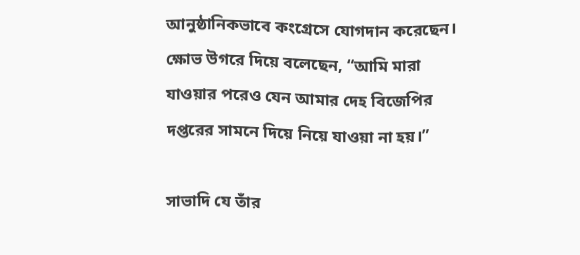আনুষ্ঠানিকভাবে কংগ্রেসে যোগদান করেছেন। ক্ষোভ উগরে দিয়ে বলেছেন, “আমি মারা যাওয়ার পরেও যেন আমার দেহ বিজেপির দপ্তরের সামনে দিয়ে নিয়ে যাওয়া না হয়।”

সাভাদি যে তাঁর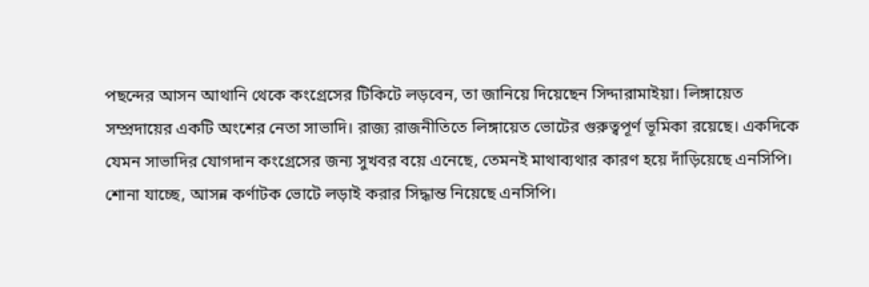পছন্দের আসন আথানি থেকে কংগ্রেসের টিকিটে লড়বেন, তা জানিয়ে দিয়েছেন সিদ্দারামাইয়া। লিঙ্গায়েত সম্প্রদায়ের একটি অংশের নেতা সাভাদি। রাজ্য রাজনীতিতে লিঙ্গায়েত ভোটের গুরুত্বপূর্ণ ভূমিকা রয়েছে। একদিকে যেমন সাভাদির যোগদান কংগ্রেসের জন্য সুখবর বয়ে এনেছে, তেমনই মাথাব্যথার কারণ হয়ে দাঁড়িয়েছে এনসিপি। শোনা যাচ্ছে, আসন্ন কর্ণাটক ভোটে লড়াই করার সিদ্ধান্ত নিয়েছে এনসিপি।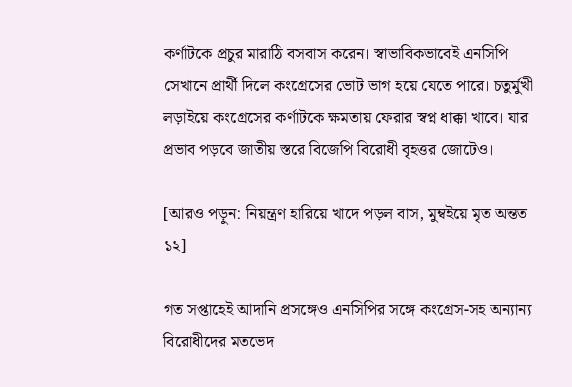কর্ণাটকে প্রচুর মারাঠি বসবাস করেন। স্বাভাবিকভাবেই এনসিপি সেখানে প্রার্থী দিলে কংগ্রেসের ভোট ভাগ হয়ে যেতে পারে। চতুর্মুখী লড়াইয়ে কংগ্রেসের কর্ণাটকে ক্ষমতায় ফেরার স্বপ্ন ধাক্কা খাবে। যার প্রভাব পড়বে জাতীয় স্তরে বিজেপি বিরোধী বৃহত্তর জোটেও।

[আরও পড়ুন: নিয়ন্ত্রণ হারিয়ে খাদে পড়ল বাস, মুম্বইয়ে মৃত অন্তত ১২]

গত সপ্তাহেই আদানি প্রসঙ্গেও এনসিপির সঙ্গে কংগ্রেস-সহ অন্যান্য বিরোধীদের মতভেদ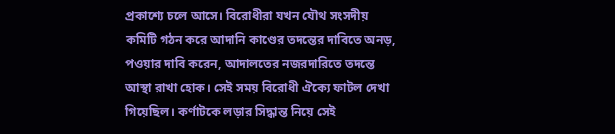প্রকাশ্যে চলে আসে। বিরোধীরা যখন যৌথ সংসদীয় কমিটি গঠন করে আদানি কাণ্ডের তদন্তের দাবিতে অনড়, পওয়ার দাবি করেন, আদালতের নজরদারিতে তদন্তে আস্থা রাখা হোক। সেই সময় বিরোধী ঐক্যে ফাটল দেখা গিয়েছিল। কর্ণাটকে লড়ার সিদ্ধান্ত নিয়ে সেই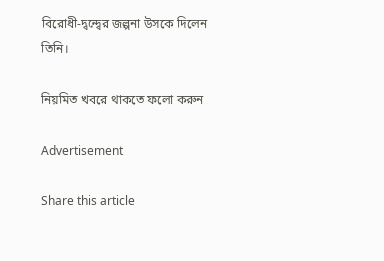বিরোধী-দ্বন্দ্বের জল্পনা উসকে দিলেন তিনি।

নিয়মিত খবরে থাকতে ফলো করুন

Advertisement

Share this article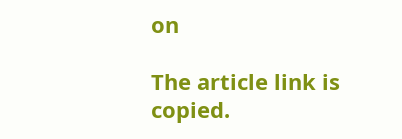on

The article link is copied.